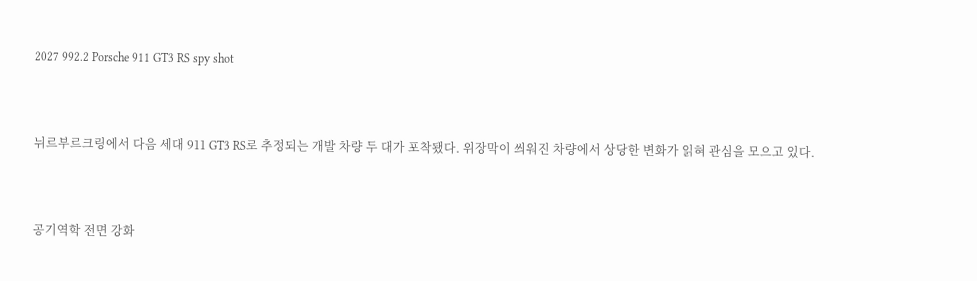2027 992.2 Porsche 911 GT3 RS spy shot



뉘르부르크링에서 다음 세대 911 GT3 RS로 추정되는 개발 차량 두 대가 포착됐다. 위장막이 씌워진 차량에서 상당한 변화가 읽혀 관심을 모으고 있다.



공기역학 전면 강화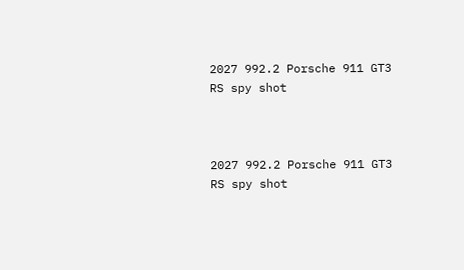2027 992.2 Porsche 911 GT3 RS spy shot



2027 992.2 Porsche 911 GT3 RS spy shot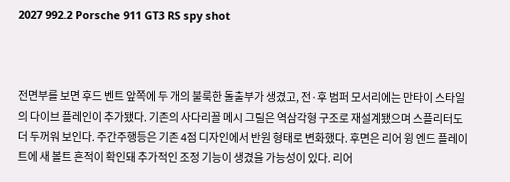2027 992.2 Porsche 911 GT3 RS spy shot



전면부를 보면 후드 벤트 앞쪽에 두 개의 불룩한 돌출부가 생겼고, 전·후 범퍼 모서리에는 만타이 스타일의 다이브 플레인이 추가됐다. 기존의 사다리꼴 메시 그릴은 역삼각형 구조로 재설계됐으며 스플리터도 더 두꺼워 보인다. 주간주행등은 기존 4점 디자인에서 반원 형태로 변화했다. 후면은 리어 윙 엔드 플레이트에 새 볼트 흔적이 확인돼 추가적인 조정 기능이 생겼을 가능성이 있다. 리어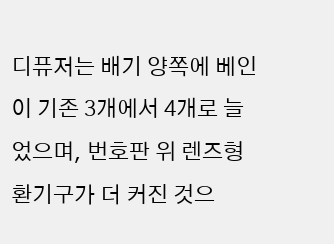디퓨저는 배기 양쪽에 베인이 기존 3개에서 4개로 늘었으며, 번호판 위 렌즈형 환기구가 더 커진 것으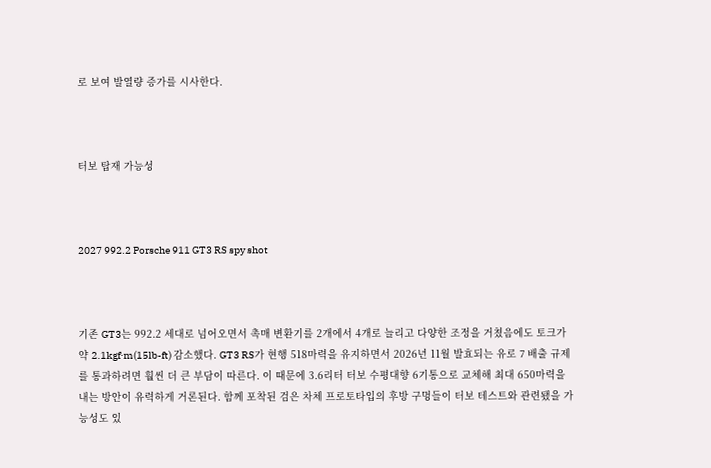로 보여 발열량 증가를 시사한다.



터보 탑재 가능성



2027 992.2 Porsche 911 GT3 RS spy shot



기존 GT3는 992.2 세대로 넘어오면서 촉매 변환기를 2개에서 4개로 늘리고 다양한 조정을 거쳤음에도 토크가 약 2.1kgf·m(15lb-ft) 감소했다. GT3 RS가 현행 518마력을 유지하면서 2026년 11월 발효되는 유로 7 배출 규제를 통과하려면 훨씬 더 큰 부담이 따른다. 이 때문에 3.6리터 터보 수평대향 6기통으로 교체해 최대 650마력을 내는 방안이 유력하게 거론된다. 함께 포착된 검은 차체 프로토타입의 후방 구멍들이 터보 테스트와 관련됐을 가능성도 있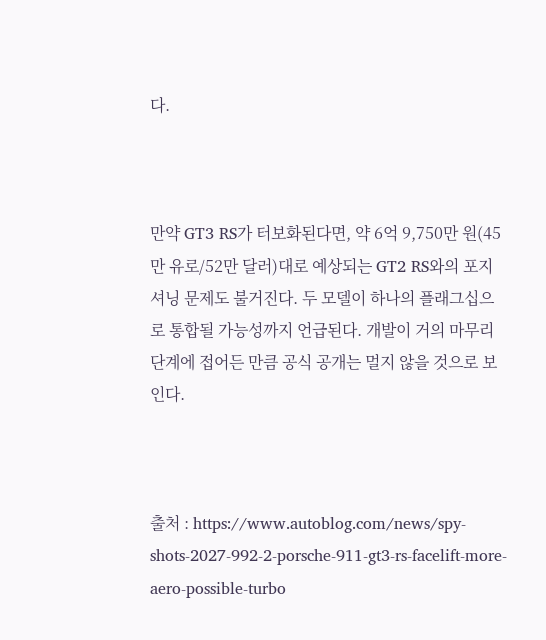다.



만약 GT3 RS가 터보화된다면, 약 6억 9,750만 원(45만 유로/52만 달러)대로 예상되는 GT2 RS와의 포지셔닝 문제도 불거진다. 두 모델이 하나의 플래그십으로 통합될 가능성까지 언급된다. 개발이 거의 마무리 단계에 접어든 만큼 공식 공개는 멀지 않을 것으로 보인다.



출처 : https://www.autoblog.com/news/spy-shots-2027-992-2-porsche-911-gt3-rs-facelift-more-aero-possible-turbo